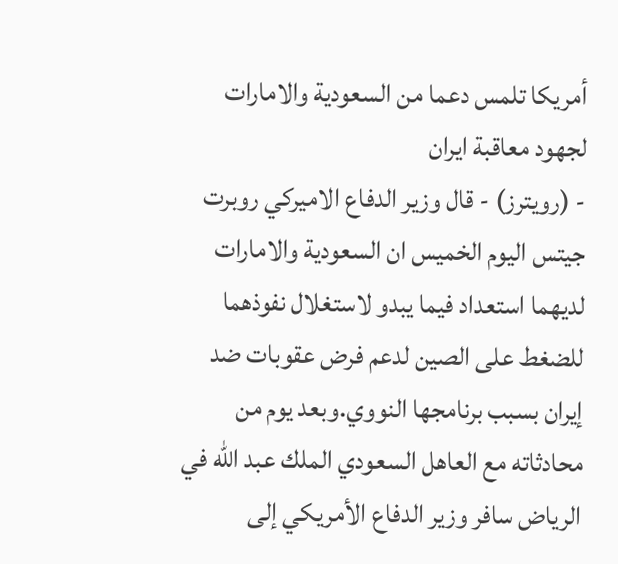أمريكا تلمس دعما من السعودية والامارات لجهود معاقبة ايران
- (رويترز) - قال وزير الدفاع الاميركي روبرت جيتس اليوم الخميس ان السعودية والامارات لديهما استعداد فيما يبدو لاستغلال نفوذهما للضغط على الصين لدعم فرض عقوبات ضد إيران بسبب برنامجها النووي.وبعد يوم من محادثاته مع العاهل السعودي الملك عبد الله في الرياض سافر وزير الدفاع الأمريكي إلى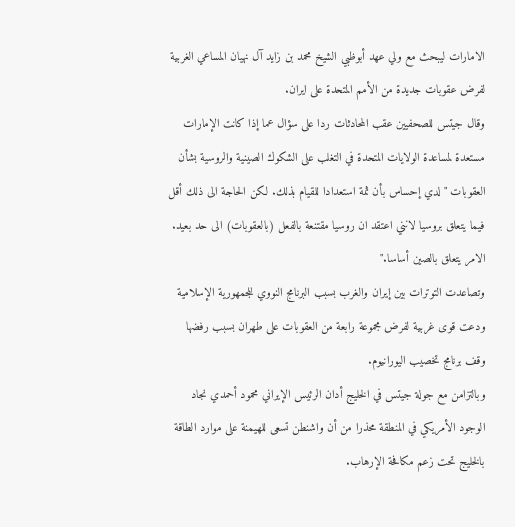الامارات ليبحث مع ولي عهد أبوظبي الشيخ محمد بن زايد آل نهيان المساعي الغربية لفرض عقوبات جديدة من الأمم المتحدة على ايران.
وقال جيتس للصحفيين عقب المحادثات ردا على سؤال عما إذا كانت الإمارات مستعدة لمساعدة الولايات المتحدة في التغلب على الشكوك الصينية والروسية بشأن العقوبات "لدي إحساس بأن ثمة استعدادا للقيام بذلك. لكن الحاجة الى ذلك أقل فيما يتعلق بروسيا لانني اعتقد ان روسيا مقتنعة بالفعل (بالعقوبات) الى حد بعيد. الامر يتعلق بالصين أساسا."
وتصاعدت التوترات بين إيران والغرب بسبب البرنامج النووي للجمهورية الإسلامية ودعت قوى غربية لفرض مجموعة رابعة من العقوبات على طهران بسبب رفضها وقف برنامج تخصيب اليورانيوم.
وبالتزامن مع جولة جيتس في الخليج أدان الرئيس الإيراني محمود أحمدي نجاد الوجود الأمريكي في المنطقة محذرا من أن واشنطن تسعى للهيمنة على موارد الطاقة بالخليج تحت زعم مكافحة الإرهاب.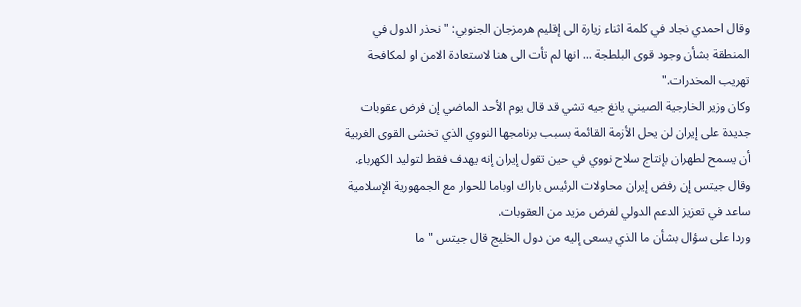وقال احمدي نجاد في كلمة اثناء زيارة الى إقليم هرمزجان الجنوبي: "نحذر الدول في المنطقة بشأن وجود قوى البلطجة ... انها لم تأت الى هنا لاستعادة الامن او لمكافحة تهريب المخدرات."
وكان وزير الخارجية الصيني يانغ جيه تشي قد قال يوم الأحد الماضي إن فرض عقوبات جديدة على إيران لن يحل الأزمة القائمة بسبب برنامجها النووي الذي تخشى القوى الغربية أن يسمح لطهران بإنتاج سلاح نووي في حين تقول إيران إنه يهدف فقط لتوليد الكهرباء.
وقال جيتس إن رفض إيران محاولات الرئيس باراك اوباما للحوار مع الجمهورية الإسلامية ساعد في تعزيز الدعم الدولي لفرض مزيد من العقوبات.
وردا على سؤال بشأن ما الذي يسعى إليه من دول الخليج قال جيتس "ما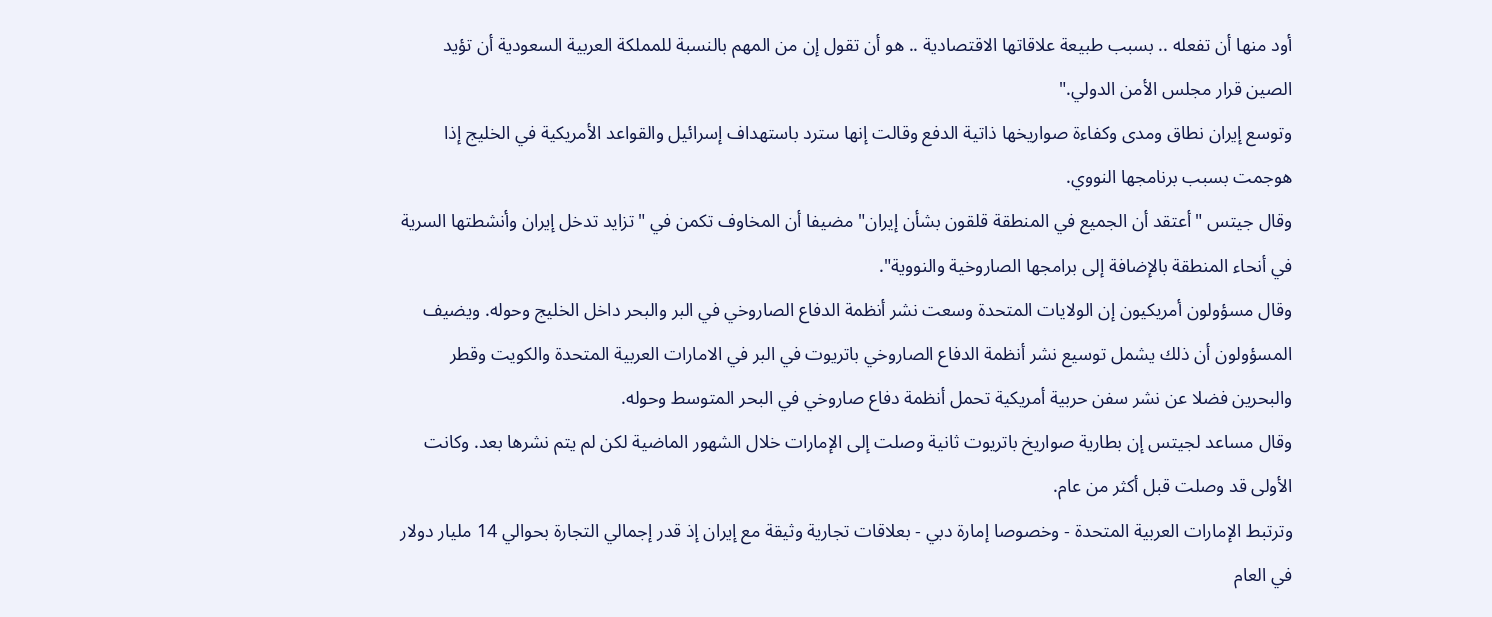أود منها أن تفعله .. بسبب طبيعة علاقاتها الاقتصادية .. هو أن تقول إن من المهم بالنسبة للمملكة العربية السعودية أن تؤيد الصين قرار مجلس الأمن الدولي."
وتوسع إيران نطاق ومدى وكفاءة صواريخها ذاتية الدفع وقالت إنها سترد باستهداف إسرائيل والقواعد الأمريكية في الخليج إذا هوجمت بسبب برنامجها النووي.
وقال جيتس "أعتقد أن الجميع في المنطقة قلقون بشأن إيران" مضيفا أن المخاوف تكمن في "تزايد تدخل إيران وأنشطتها السرية في أنحاء المنطقة بالإضافة إلى برامجها الصاروخية والنووية".
وقال مسؤولون أمريكيون إن الولايات المتحدة وسعت نشر أنظمة الدفاع الصاروخي في البر والبحر داخل الخليج وحوله. ويضيف المسؤولون أن ذلك يشمل توسيع نشر أنظمة الدفاع الصاروخي باتريوت في البر في الامارات العربية المتحدة والكويت وقطر والبحرين فضلا عن نشر سفن حربية أمريكية تحمل أنظمة دفاع صاروخي في البحر المتوسط وحوله.
وقال مساعد لجيتس إن بطارية صواريخ باتريوت ثانية وصلت إلى الإمارات خلال الشهور الماضية لكن لم يتم نشرها بعد. وكانت الأولى قد وصلت قبل أكثر من عام.
وترتبط الإمارات العربية المتحدة - وخصوصا إمارة دبي - بعلاقات تجارية وثيقة مع إيران إذ قدر إجمالي التجارة بحوالي 14 مليار دولار في العام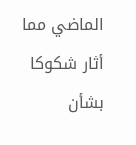الماضي مما أثار شكوكا بشأن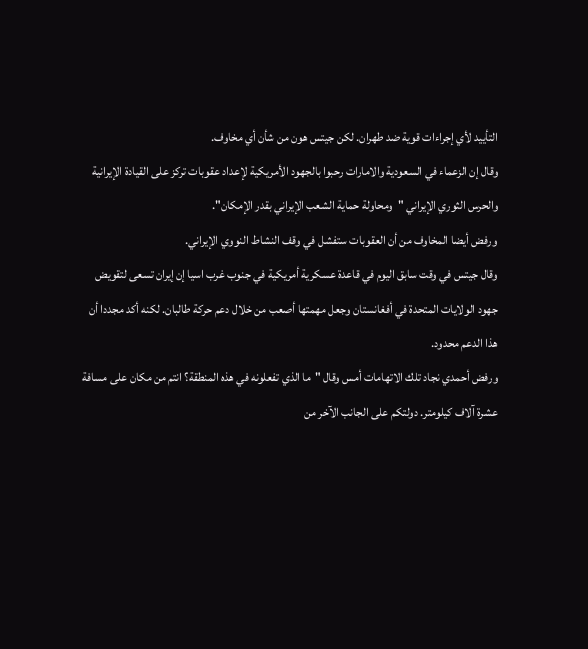التأييد لأي إجراءات قوية ضد طهران. لكن جيتس هون من شأن أي مخاوف.
وقال إن الزعماء في السعودية والامارات رحبوا بالجهود الأمريكية لإعداد عقوبات تركز على القيادة الإيرانية والحرس الثوري الإيراني "ومحاولة حماية الشعب الإيراني بقدر الإمكان".
ورفض أيضا المخاوف من أن العقوبات ستفشل في وقف النشاط النووي الإيراني.
وقال جيتس في وقت سابق اليوم في قاعدة عسكرية أمريكية في جنوب غرب اسيا إن إيران تسعى لتقويض جهود الولايات المتحدة في أفغانستان وجعل مهمتها أصعب من خلال دعم حركة طالبان. لكنه أكد مجددا أن هذا الدعم محدود.
ورفض أحمدي نجاد تلك الاتهامات أمس وقال "ما الذي تفعلونه في هذه المنطقة؟ انتم من مكان على مسافة عشرة آلاف كيلومتر. دولتكم على الجانب الآخر من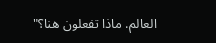العالم. ماذا تفعلون هنا؟"